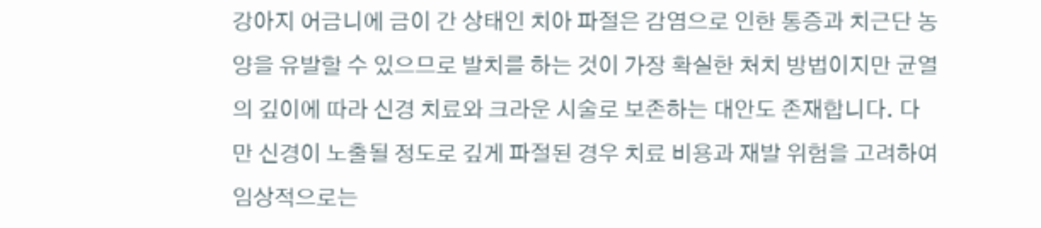강아지 어금니에 금이 간 상태인 치아 파절은 감염으로 인한 통증과 치근단 농양을 유발할 수 있으므로 발치를 하는 것이 가장 확실한 처치 방법이지만 균열의 깊이에 따라 신경 치료와 크라운 시술로 보존하는 대안도 존재합니다. 다만 신경이 노출될 정도로 깊게 파절된 경우 치료 비용과 재발 위험을 고려하여 임상적으로는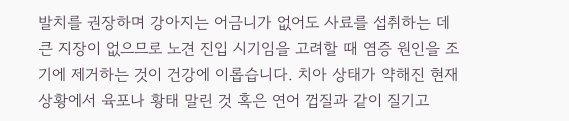발치를 권장하며 강아지는 어금니가 없어도 사료를 섭취하는 데 큰 지장이 없으므로 노견 진입 시기임을 고려할 때 염증 원인을 조기에 제거하는 것이 건강에 이롭습니다. 치아 상태가 약해진 현재 상황에서 육포나 황태 말린 것 혹은 연어 껍질과 같이 질기고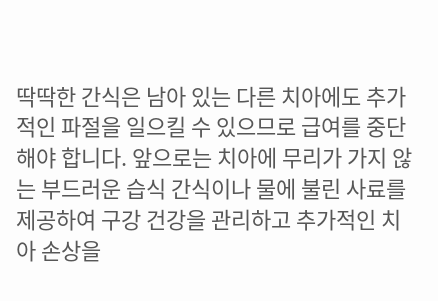딱딱한 간식은 남아 있는 다른 치아에도 추가적인 파절을 일으킬 수 있으므로 급여를 중단해야 합니다. 앞으로는 치아에 무리가 가지 않는 부드러운 습식 간식이나 물에 불린 사료를 제공하여 구강 건강을 관리하고 추가적인 치아 손상을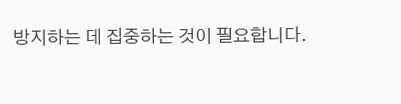방지하는 데 집중하는 것이 필요합니다.